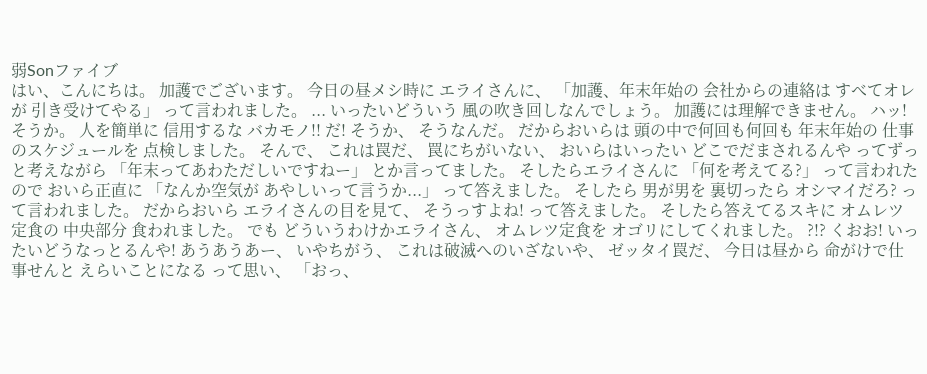弱Sonファイブ
はい、こんにちは。 加護でございます。 今日の昼メシ時に エライさんに、 「加護、年末年始の 会社からの連絡は すべてオレが 引き受けてやる」 って言われました。 ... いったいどういう 風の吹き回しなんでしょう。 加護には理解できません。 ハッ! そうか。 人を簡単に 信用するな バカモノ!! だ! そうか、 そうなんだ。 だからおいらは 頭の中で何回も何回も 年末年始の 仕事のスケジュールを 点検しました。 そんで、 これは罠だ、 罠にちがいない、 おいらはいったい どこでだまされるんや ってずっと考えながら 「年末ってあわただしいですねー」 とか言ってました。 そしたらエライさんに 「何を考えてる?」 って言われたので おいら正直に 「なんか空気が あやしいって言うか...」 って答えました。 そしたら 男が男を 裏切ったら オシマイだろ? って言われました。 だからおいら エライさんの目を見て、 そうっすよね! って答えました。 そしたら答えてるスキに オムレツ定食の 中央部分 食われました。 でも どういうわけかエライさん、 オムレツ定食を オゴリにしてくれました。 ?!? くおお! いったいどうなっとるんや! あうあうあー、 いやちがう、 これは破滅へのいざないや、 ゼッタイ罠だ、 今日は昼から 命がけで仕事せんと えらいことになる って思い、 「おっ、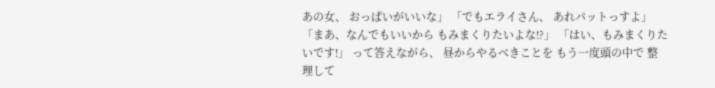あの女、 おっぱいがいいな」 「でもエライさん、 あれパットっすよ」 「まあ、なんでもいいから もみまくりたいよな!?」 「はい、もみまくりたいです!」 って答えながら、 昼からやるべきことを もう一度頭の中で 整理して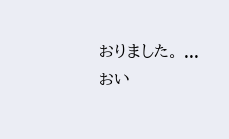おりました。 ... おい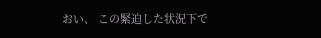おい、 この緊迫した状況下で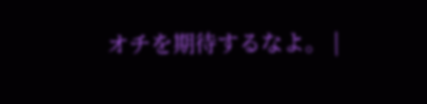オチを期待するなよ。 |